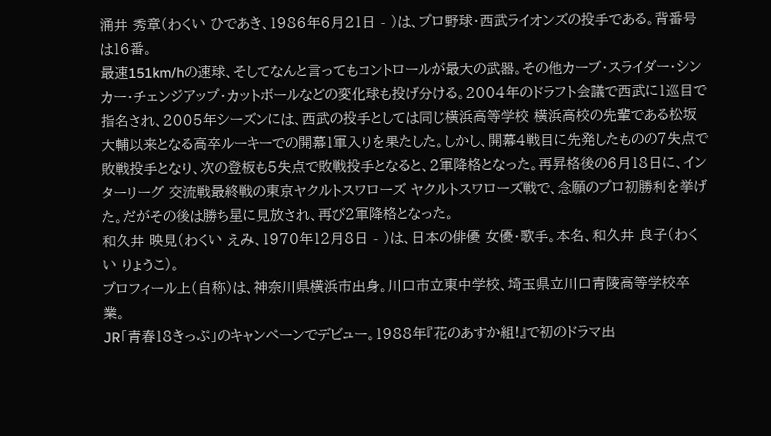涌井 秀章(わくい ひであき、1986年6月21日 - )は、プロ野球・西武ライオンズの投手である。背番号は16番。
最速151km/hの速球、そしてなんと言ってもコントロールが最大の武器。その他カーブ・スライダー・シンカー・チェンジアップ・カットボールなどの変化球も投げ分ける。2004年のドラフト会議で西武に1巡目で指名され、2005年シーズンには、西武の投手としては同じ横浜高等学校 横浜高校の先輩である松坂大輔以来となる高卒ルーキーでの開幕1軍入りを果たした。しかし、開幕4戦目に先発したものの7失点で敗戦投手となり、次の登板も5失点で敗戦投手となると、2軍降格となった。再昇格後の6月18日に、インターリーグ 交流戦最終戦の東京ヤクルトスワローズ ヤクルトスワローズ戦で、念願のプロ初勝利を挙げた。だがその後は勝ち星に見放され、再び2軍降格となった。
和久井 映見(わくい えみ、1970年12月8日 - )は、日本の俳優 女優・歌手。本名、和久井 良子(わくい りょうこ)。
プロフィール上(自称)は、神奈川県横浜市出身。川口市立東中学校、埼玉県立川口青陵高等学校卒業。
JR「青春18きっぷ」のキャンペーンでデビュー。1988年『花のあすか組!』で初のドラマ出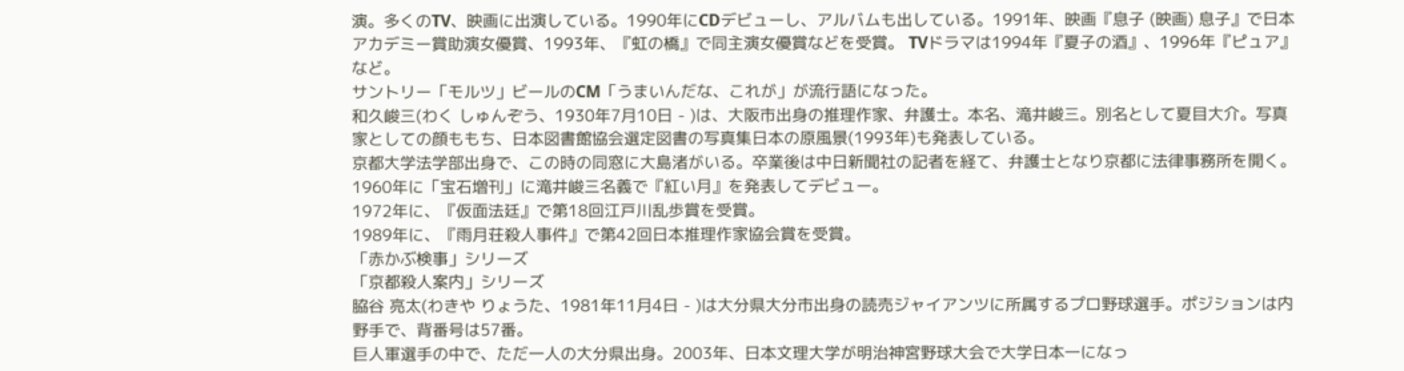演。多くのTV、映画に出演している。1990年にCDデビューし、アルバムも出している。1991年、映画『息子 (映画) 息子』で日本アカデミー賞助演女優賞、1993年、『虹の橋』で同主演女優賞などを受賞。 TVドラマは1994年『夏子の酒』、1996年『ピュア』など。
サントリー「モルツ」ビールのCM「うまいんだな、これが」が流行語になった。
和久峻三(わく しゅんぞう、1930年7月10日 - )は、大阪市出身の推理作家、弁護士。本名、滝井峻三。別名として夏目大介。写真家としての顔ももち、日本図書館協会選定図書の写真集日本の原風景(1993年)も発表している。
京都大学法学部出身で、この時の同窓に大島渚がいる。卒業後は中日新聞社の記者を経て、弁護士となり京都に法律事務所を開く。
1960年に「宝石増刊」に滝井峻三名義で『紅い月』を発表してデビュー。
1972年に、『仮面法廷』で第18回江戸川乱歩賞を受賞。
1989年に、『雨月荘殺人事件』で第42回日本推理作家協会賞を受賞。
「赤かぶ検事」シリーズ
「京都殺人案内」シリーズ
脇谷 亮太(わきや りょうた、1981年11月4日 - )は大分県大分市出身の読売ジャイアンツに所属するプロ野球選手。ポジションは内野手で、背番号は57番。
巨人軍選手の中で、ただ一人の大分県出身。2003年、日本文理大学が明治神宮野球大会で大学日本一になっ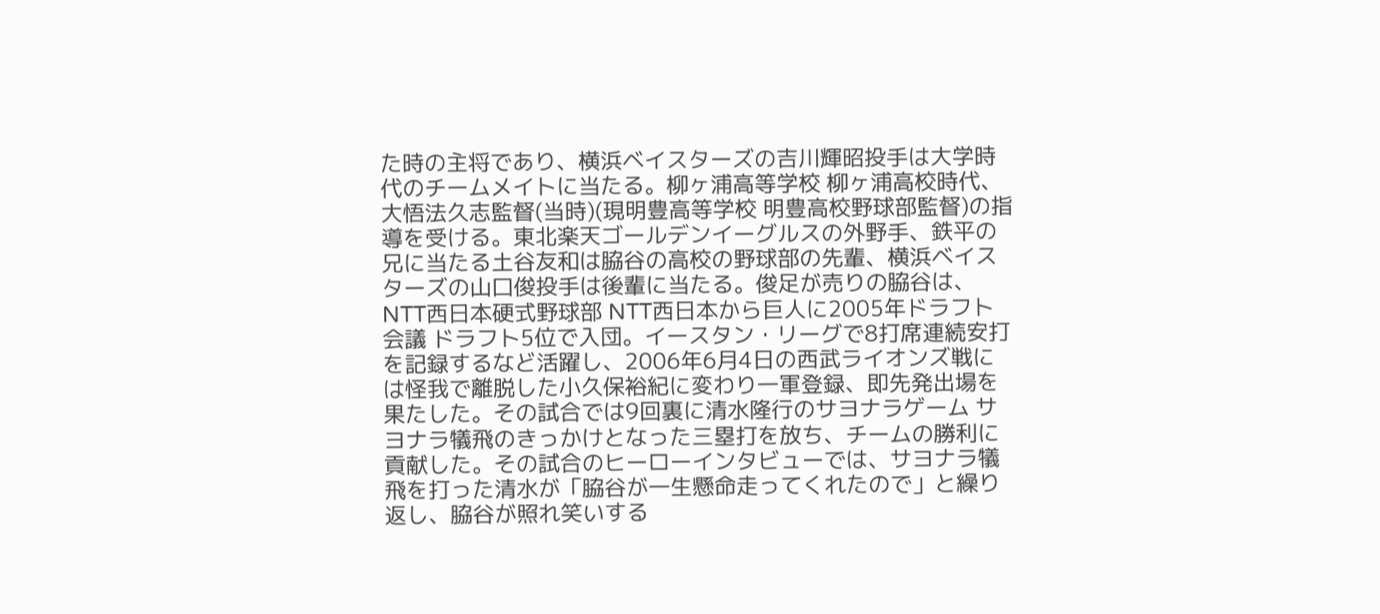た時の主将であり、横浜ベイスターズの吉川輝昭投手は大学時代のチームメイトに当たる。柳ヶ浦高等学校 柳ヶ浦高校時代、大悟法久志監督(当時)(現明豊高等学校 明豊高校野球部監督)の指導を受ける。東北楽天ゴールデンイーグルスの外野手、鉄平の兄に当たる土谷友和は脇谷の高校の野球部の先輩、横浜ベイスターズの山口俊投手は後輩に当たる。俊足が売りの脇谷は、NTT西日本硬式野球部 NTT西日本から巨人に2005年ドラフト会議 ドラフト5位で入団。イースタン・リーグで8打席連続安打を記録するなど活躍し、2006年6月4日の西武ライオンズ戦には怪我で離脱した小久保裕紀に変わり一軍登録、即先発出場を果たした。その試合では9回裏に清水隆行のサヨナラゲーム サヨナラ犠飛のきっかけとなった三塁打を放ち、チームの勝利に貢献した。その試合のヒーローインタビューでは、サヨナラ犠飛を打った清水が「脇谷が一生懸命走ってくれたので」と繰り返し、脇谷が照れ笑いする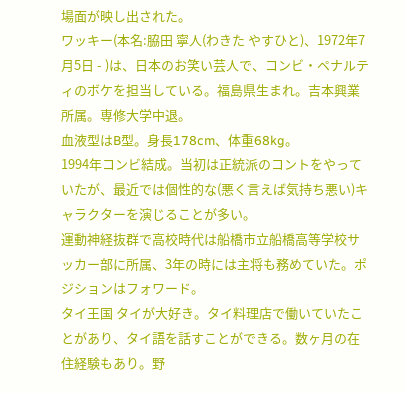場面が映し出された。
ワッキー(本名:脇田 寧人(わきた やすひと)、1972年7月5日 - )は、日本のお笑い芸人で、コンビ・ペナルティのボケを担当している。福島県生まれ。吉本興業所属。専修大学中退。
血液型はB型。身長178cm、体重68kg。
1994年コンビ結成。当初は正統派のコントをやっていたが、最近では個性的な(悪く言えば気持ち悪い)キャラクターを演じることが多い。
運動神経抜群で高校時代は船橋市立船橋高等学校サッカー部に所属、3年の時には主将も務めていた。ポジションはフォワード。
タイ王国 タイが大好き。タイ料理店で働いていたことがあり、タイ語を話すことができる。数ヶ月の在住経験もあり。野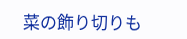菜の飾り切りも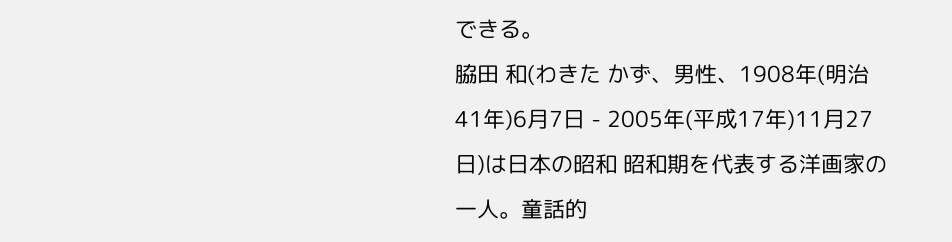できる。
脇田 和(わきた かず、男性、1908年(明治41年)6月7日 - 2005年(平成17年)11月27日)は日本の昭和 昭和期を代表する洋画家の一人。童話的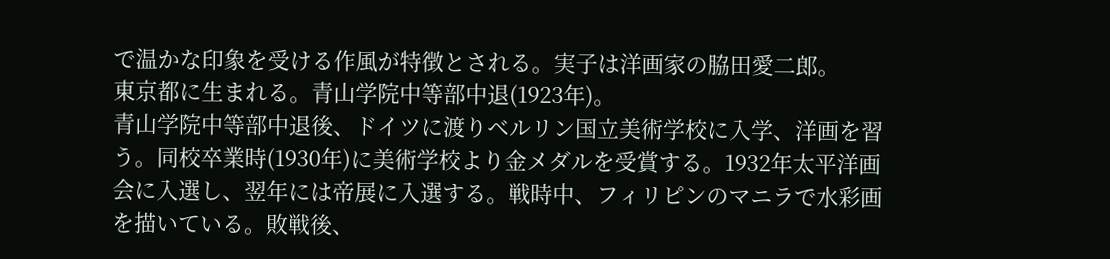で温かな印象を受ける作風が特徴とされる。実子は洋画家の脇田愛二郎。
東京都に生まれる。青山学院中等部中退(1923年)。
青山学院中等部中退後、ドイツに渡りベルリン国立美術学校に入学、洋画を習う。同校卒業時(1930年)に美術学校より金メダルを受賞する。1932年太平洋画会に入選し、翌年には帝展に入選する。戦時中、フィリピンのマニラで水彩画を描いている。敗戦後、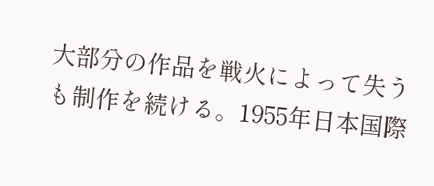大部分の作品を戦火によって失うも制作を続ける。1955年日本国際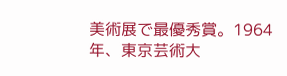美術展で最優秀賞。1964年、東京芸術大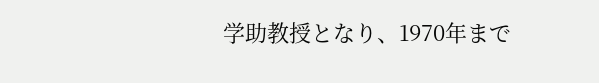学助教授となり、1970年まで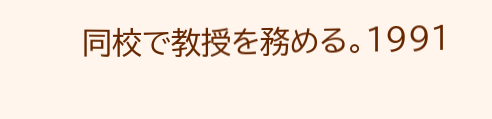同校で教授を務める。1991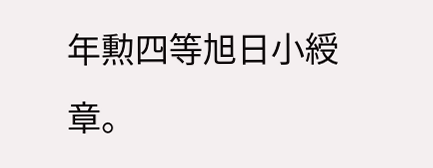年勲四等旭日小綬章。